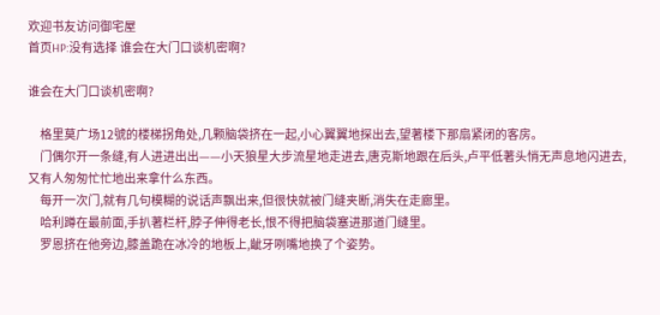欢迎书友访问御宅屋
首页HP:没有选择 谁会在大门口谈机密啊?

谁会在大门口谈机密啊?

    格里莫广场12號的楼梯拐角处,几颗脑袋挤在一起,小心翼翼地探出去,望著楼下那扇紧闭的客房。
    门偶尔开一条缝,有人进进出出——小天狼星大步流星地走进去,唐克斯地跟在后头,卢平低著头悄无声息地闪进去,又有人匆匆忙忙地出来拿什么东西。
    每开一次门,就有几句模糊的说话声飘出来,但很快就被门缝夹断,消失在走廊里。
    哈利蹲在最前面,手扒著栏杆,脖子伸得老长,恨不得把脑袋塞进那道门缝里。
    罗恩挤在他旁边,膝盖跪在冰冷的地板上,齜牙咧嘴地换了个姿势。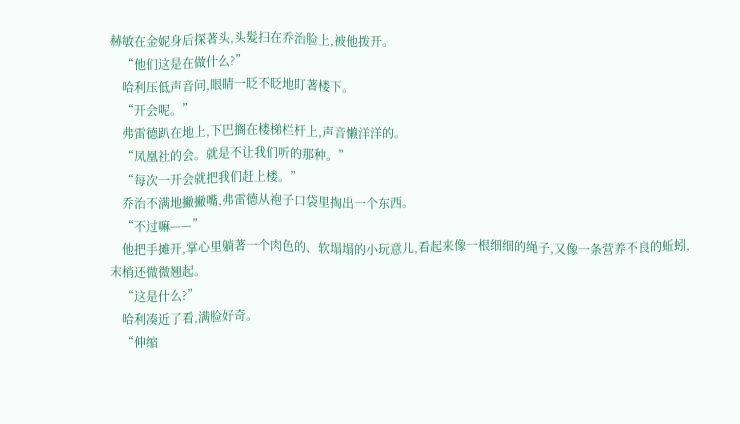赫敏在金妮身后探著头,头髮扫在乔治脸上,被他拨开。
    “他们这是在做什么?”
    哈利压低声音问,眼睛一眨不眨地盯著楼下。
    “开会呢。”
    弗雷德趴在地上,下巴搁在楼梯栏杆上,声音懒洋洋的。
    “凤凰社的会。就是不让我们听的那种。”
    “每次一开会就把我们赶上楼。”
    乔治不满地撇撇嘴,弗雷德从袍子口袋里掏出一个东西。
    “不过嘛——”
    他把手摊开,掌心里躺著一个肉色的、软塌塌的小玩意儿,看起来像一根细细的绳子,又像一条营养不良的蚯蚓,末梢还微微翘起。
    “这是什么?”
    哈利凑近了看,满脸好奇。
    “伸缩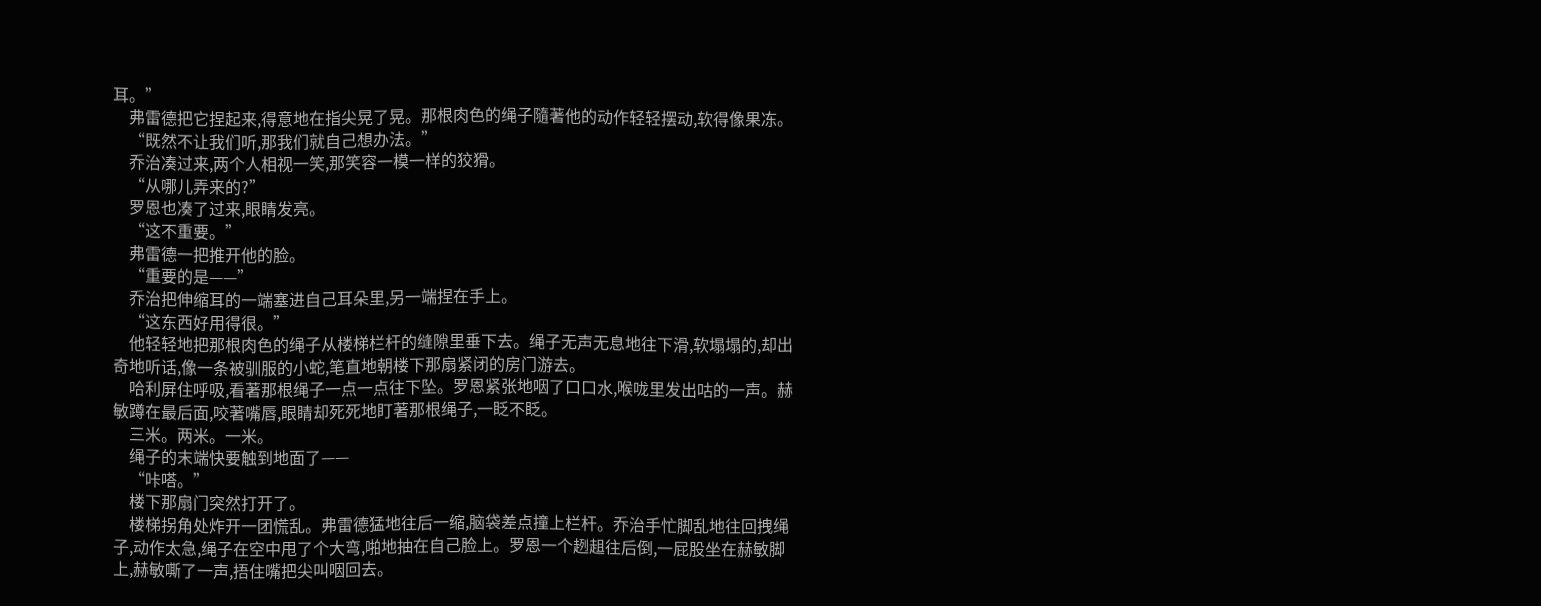耳。”
    弗雷德把它捏起来,得意地在指尖晃了晃。那根肉色的绳子隨著他的动作轻轻摆动,软得像果冻。
    “既然不让我们听,那我们就自己想办法。”
    乔治凑过来,两个人相视一笑,那笑容一模一样的狡猾。
    “从哪儿弄来的?”
    罗恩也凑了过来,眼睛发亮。
    “这不重要。”
    弗雷德一把推开他的脸。
    “重要的是——”
    乔治把伸缩耳的一端塞进自己耳朵里,另一端捏在手上。
    “这东西好用得很。”
    他轻轻地把那根肉色的绳子从楼梯栏杆的缝隙里垂下去。绳子无声无息地往下滑,软塌塌的,却出奇地听话,像一条被驯服的小蛇,笔直地朝楼下那扇紧闭的房门游去。
    哈利屏住呼吸,看著那根绳子一点一点往下坠。罗恩紧张地咽了口口水,喉咙里发出咕的一声。赫敏蹲在最后面,咬著嘴唇,眼睛却死死地盯著那根绳子,一眨不眨。
    三米。两米。一米。
    绳子的末端快要触到地面了——
    “咔嗒。”
    楼下那扇门突然打开了。
    楼梯拐角处炸开一团慌乱。弗雷德猛地往后一缩,脑袋差点撞上栏杆。乔治手忙脚乱地往回拽绳子,动作太急,绳子在空中甩了个大弯,啪地抽在自己脸上。罗恩一个趔趄往后倒,一屁股坐在赫敏脚上,赫敏嘶了一声,捂住嘴把尖叫咽回去。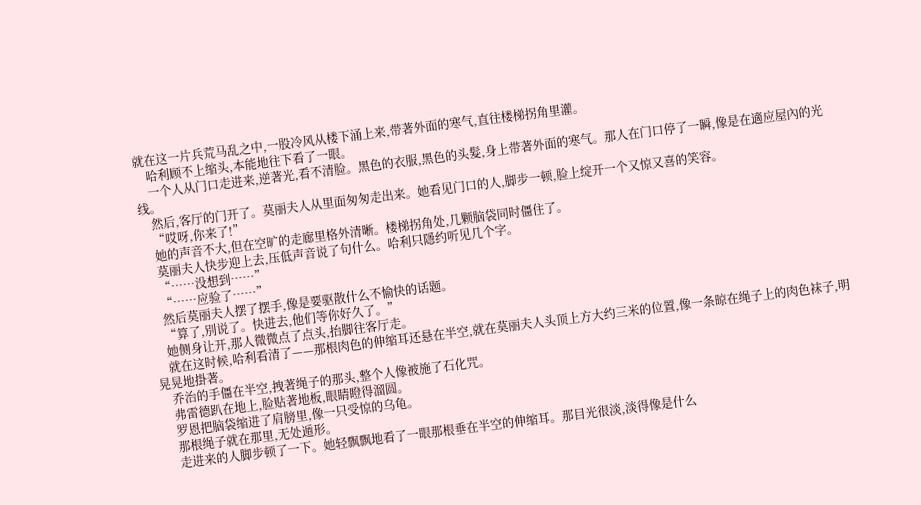就在这一片兵荒马乱之中,一股冷风从楼下涌上来,带著外面的寒气,直往楼梯拐角里灌。
    哈利顾不上缩头,本能地往下看了一眼。
    一个人从门口走进来,逆著光,看不清脸。黑色的衣服,黑色的头髮,身上带著外面的寒气。那人在门口停了一瞬,像是在適应屋內的光线。
    然后,客厅的门开了。莫丽夫人从里面匆匆走出来。她看见门口的人,脚步一顿,脸上绽开一个又惊又喜的笑容。
    “哎呀,你来了!”
    她的声音不大,但在空旷的走廊里格外清晰。楼梯拐角处,几颗脑袋同时僵住了。
    莫丽夫人快步迎上去,压低声音说了句什么。哈利只隱约听见几个字。
    “……没想到……”
    “……应验了……”
    然后莫丽夫人摆了摆手,像是要驱散什么不愉快的话题。
    “算了,別说了。快进去,他们等你好久了。”
    她侧身让开,那人微微点了点头,抬脚往客厅走。
    就在这时候,哈利看清了——那根肉色的伸缩耳还悬在半空,就在莫丽夫人头顶上方大约三米的位置,像一条晾在绳子上的肉色袜子,明晃晃地掛著。
    乔治的手僵在半空,拽著绳子的那头,整个人像被施了石化咒。
    弗雷德趴在地上,脸贴著地板,眼睛瞪得溜圆。
    罗恩把脑袋缩进了肩膀里,像一只受惊的乌龟。
    那根绳子就在那里,无处遁形。
    走进来的人脚步顿了一下。她轻飘飘地看了一眼那根垂在半空的伸缩耳。那目光很淡,淡得像是什么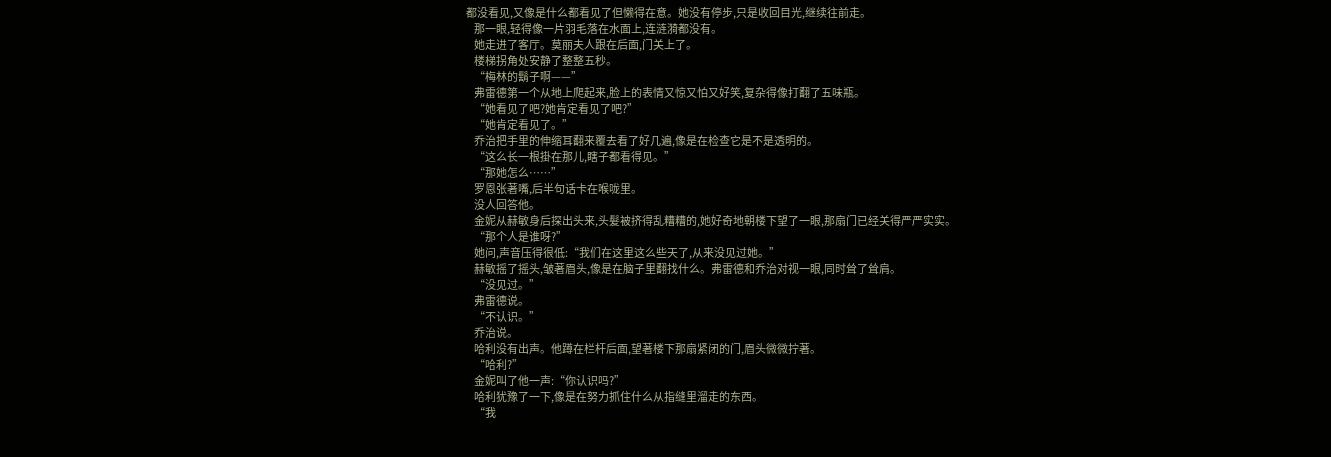都没看见,又像是什么都看见了但懒得在意。她没有停步,只是收回目光,继续往前走。
    那一眼,轻得像一片羽毛落在水面上,连涟漪都没有。
    她走进了客厅。莫丽夫人跟在后面,门关上了。
    楼梯拐角处安静了整整五秒。
    “梅林的鬍子啊——”
    弗雷德第一个从地上爬起来,脸上的表情又惊又怕又好笑,复杂得像打翻了五味瓶。
    “她看见了吧?她肯定看见了吧?”
    “她肯定看见了。”
    乔治把手里的伸缩耳翻来覆去看了好几遍,像是在检查它是不是透明的。
    “这么长一根掛在那儿,瞎子都看得见。”
    “那她怎么……”
    罗恩张著嘴,后半句话卡在喉咙里。
    没人回答他。
    金妮从赫敏身后探出头来,头髮被挤得乱糟糟的,她好奇地朝楼下望了一眼,那扇门已经关得严严实实。
    “那个人是谁呀?”
    她问,声音压得很低:“我们在这里这么些天了,从来没见过她。”
    赫敏摇了摇头,皱著眉头,像是在脑子里翻找什么。弗雷德和乔治对视一眼,同时耸了耸肩。
    “没见过。”
    弗雷德说。
    “不认识。”
    乔治说。
    哈利没有出声。他蹲在栏杆后面,望著楼下那扇紧闭的门,眉头微微拧著。
    “哈利?”
    金妮叫了他一声:“你认识吗?”
    哈利犹豫了一下,像是在努力抓住什么从指缝里溜走的东西。
    “我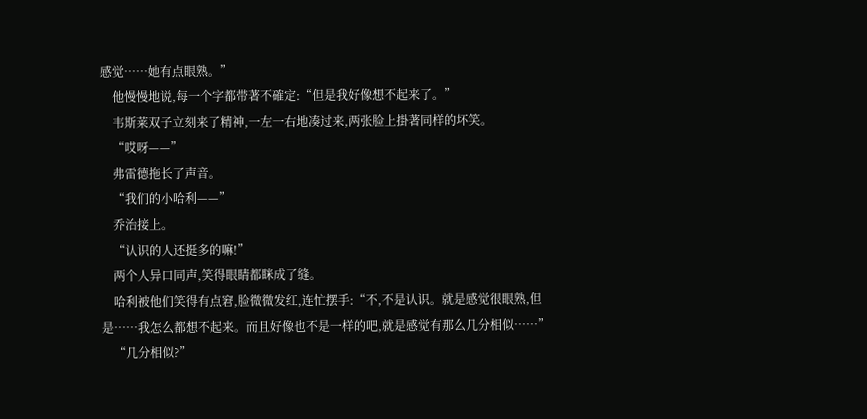感觉……她有点眼熟。”
    他慢慢地说,每一个字都带著不確定:“但是我好像想不起来了。”
    韦斯莱双子立刻来了精神,一左一右地凑过来,两张脸上掛著同样的坏笑。
    “哎呀——”
    弗雷德拖长了声音。
    “我们的小哈利——”
    乔治接上。
    “认识的人还挺多的嘛!”
    两个人异口同声,笑得眼睛都眯成了缝。
    哈利被他们笑得有点窘,脸微微发红,连忙摆手:“不,不是认识。就是感觉很眼熟,但是……我怎么都想不起来。而且好像也不是一样的吧,就是感觉有那么几分相似……”
    “几分相似?”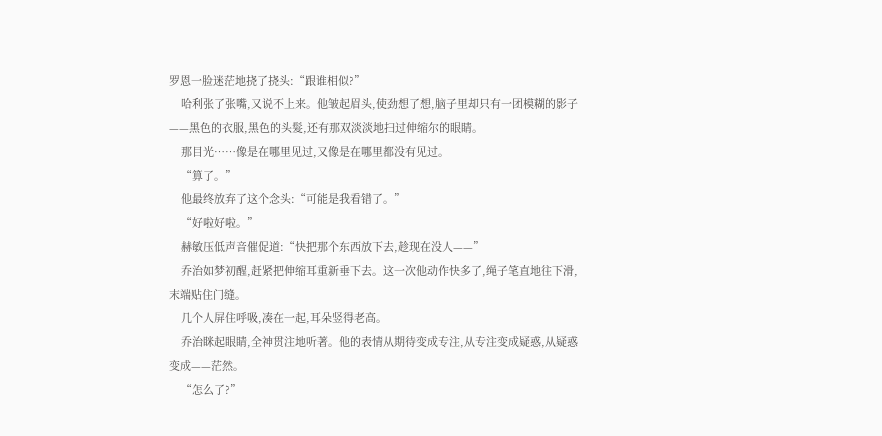罗恩一脸迷茫地挠了挠头:“跟谁相似?”
    哈利张了张嘴,又说不上来。他皱起眉头,使劲想了想,脑子里却只有一团模糊的影子——黑色的衣服,黑色的头髮,还有那双淡淡地扫过伸缩尔的眼睛。
    那目光……像是在哪里见过,又像是在哪里都没有见过。
    “算了。”
    他最终放弃了这个念头:“可能是我看错了。”
    “好啦好啦。”
    赫敏压低声音催促道:“快把那个东西放下去,趁现在没人——”
    乔治如梦初醒,赶紧把伸缩耳重新垂下去。这一次他动作快多了,绳子笔直地往下滑,末端贴住门缝。
    几个人屏住呼吸,凑在一起,耳朵竖得老高。
    乔治眯起眼睛,全神贯注地听著。他的表情从期待变成专注,从专注变成疑惑,从疑惑变成——茫然。
    “怎么了?”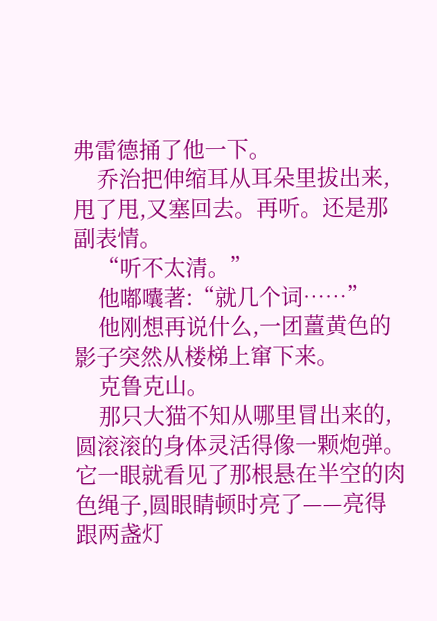弗雷德捅了他一下。
    乔治把伸缩耳从耳朵里拔出来,甩了甩,又塞回去。再听。还是那副表情。
    “听不太清。”
    他嘟囔著:“就几个词……”
    他刚想再说什么,一团薑黄色的影子突然从楼梯上窜下来。
    克鲁克山。
    那只大猫不知从哪里冒出来的,圆滚滚的身体灵活得像一颗炮弹。它一眼就看见了那根悬在半空的肉色绳子,圆眼睛顿时亮了——亮得跟两盏灯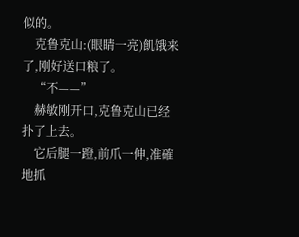似的。
    克鲁克山:(眼睛一亮)飢饿来了,刚好送口粮了。
    “不——”
    赫敏刚开口,克鲁克山已经扑了上去。
    它后腿一蹬,前爪一伸,准確地抓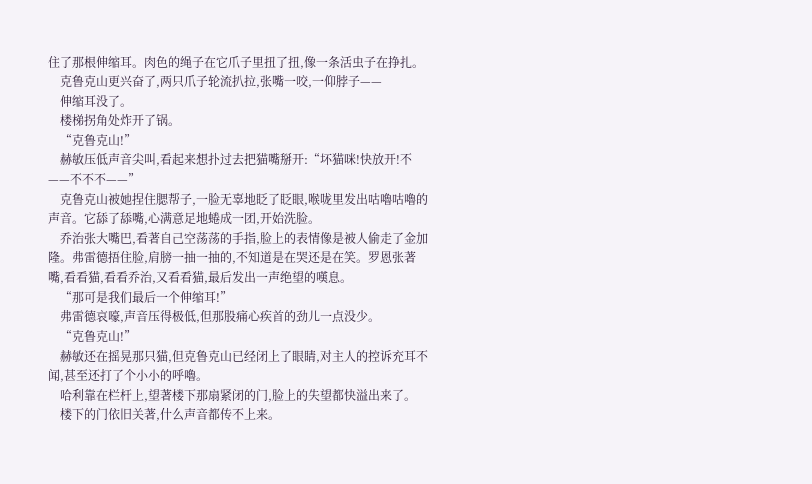住了那根伸缩耳。肉色的绳子在它爪子里扭了扭,像一条活虫子在挣扎。
    克鲁克山更兴奋了,两只爪子轮流扒拉,张嘴一咬,一仰脖子——
    伸缩耳没了。
    楼梯拐角处炸开了锅。
    “克鲁克山!”
    赫敏压低声音尖叫,看起来想扑过去把猫嘴掰开:“坏猫咪!快放开!不——不不不——”
    克鲁克山被她捏住腮帮子,一脸无辜地眨了眨眼,喉咙里发出咕嚕咕嚕的声音。它舔了舔嘴,心满意足地蜷成一团,开始洗脸。
    乔治张大嘴巴,看著自己空荡荡的手指,脸上的表情像是被人偷走了金加隆。弗雷德捂住脸,肩膀一抽一抽的,不知道是在哭还是在笑。罗恩张著嘴,看看猫,看看乔治,又看看猫,最后发出一声绝望的嘆息。
    “那可是我们最后一个伸缩耳!”
    弗雷德哀嚎,声音压得极低,但那股痛心疾首的劲儿一点没少。
    “克鲁克山!”
    赫敏还在摇晃那只猫,但克鲁克山已经闭上了眼睛,对主人的控诉充耳不闻,甚至还打了个小小的呼嚕。
    哈利靠在栏杆上,望著楼下那扇紧闭的门,脸上的失望都快溢出来了。
    楼下的门依旧关著,什么声音都传不上来。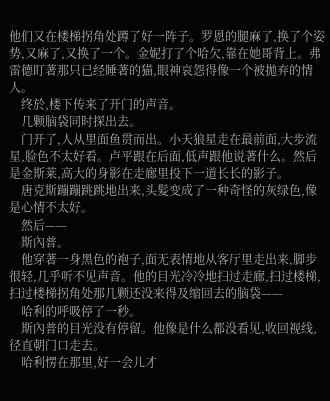他们又在楼梯拐角处蹲了好一阵子。罗恩的腿麻了,换了个姿势,又麻了,又换了一个。金妮打了个哈欠,靠在她哥背上。弗雷德盯著那只已经睡著的猫,眼神哀怨得像一个被拋弃的情人。
    终於,楼下传来了开门的声音。
    几颗脑袋同时探出去。
    门开了,人从里面鱼贯而出。小天狼星走在最前面,大步流星,脸色不太好看。卢平跟在后面,低声跟他说著什么。然后是金斯莱,高大的身影在走廊里投下一道长长的影子。
    唐克斯蹦蹦跳跳地出来,头髮变成了一种奇怪的灰绿色,像是心情不太好。
    然后——
    斯內普。
    他穿著一身黑色的袍子,面无表情地从客厅里走出来,脚步很轻,几乎听不见声音。他的目光冷冷地扫过走廊,扫过楼梯,扫过楼梯拐角处那几颗还没来得及缩回去的脑袋——
    哈利的呼吸停了一秒。
    斯內普的目光没有停留。他像是什么都没看见,收回视线,径直朝门口走去。
    哈利愣在那里,好一会儿才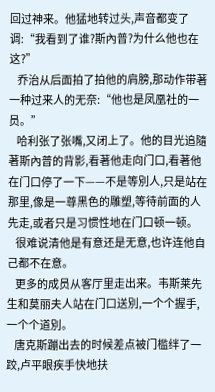回过神来。他猛地转过头,声音都变了调:“我看到了谁?斯內普?为什么他也在这?”
    乔治从后面拍了拍他的肩膀,那动作带著一种过来人的无奈:“他也是凤凰社的一员。”
    哈利张了张嘴,又闭上了。他的目光追隨著斯內普的背影,看著他走向门口,看著他在门口停了一下——不是等別人,只是站在那里,像是一尊黑色的雕塑,等待前面的人先走,或者只是习惯性地在门口顿一顿。
    很难说清他是有意还是无意,也许连他自己都不在意。
    更多的成员从客厅里走出来。韦斯莱先生和莫丽夫人站在门口送別,一个个握手,一个个道別。
    唐克斯蹦出去的时候差点被门槛绊了一跤,卢平眼疾手快地扶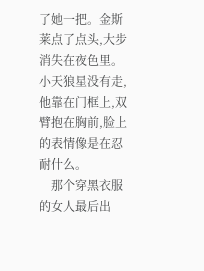了她一把。金斯莱点了点头,大步消失在夜色里。小天狼星没有走,他靠在门框上,双臂抱在胸前,脸上的表情像是在忍耐什么。
    那个穿黑衣服的女人最后出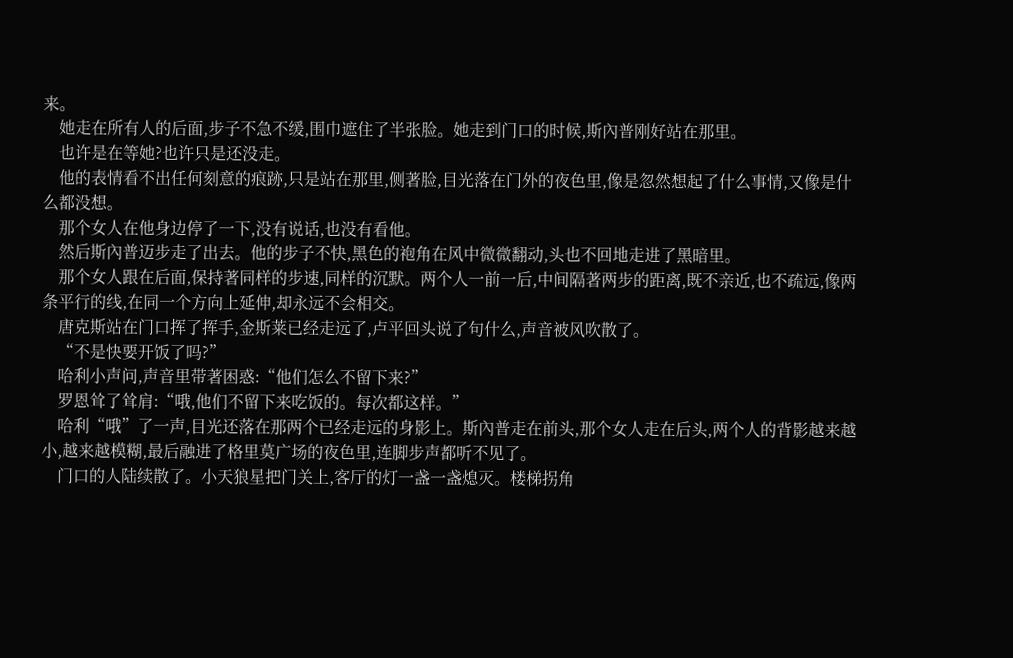来。
    她走在所有人的后面,步子不急不缓,围巾遮住了半张脸。她走到门口的时候,斯內普刚好站在那里。
    也许是在等她?也许只是还没走。
    他的表情看不出任何刻意的痕跡,只是站在那里,侧著脸,目光落在门外的夜色里,像是忽然想起了什么事情,又像是什么都没想。
    那个女人在他身边停了一下,没有说话,也没有看他。
    然后斯內普迈步走了出去。他的步子不快,黑色的袍角在风中微微翻动,头也不回地走进了黑暗里。
    那个女人跟在后面,保持著同样的步速,同样的沉默。两个人一前一后,中间隔著两步的距离,既不亲近,也不疏远,像两条平行的线,在同一个方向上延伸,却永远不会相交。
    唐克斯站在门口挥了挥手,金斯莱已经走远了,卢平回头说了句什么,声音被风吹散了。
    “不是快要开饭了吗?”
    哈利小声问,声音里带著困惑:“他们怎么不留下来?”
    罗恩耸了耸肩:“哦,他们不留下来吃饭的。每次都这样。”
    哈利“哦”了一声,目光还落在那两个已经走远的身影上。斯內普走在前头,那个女人走在后头,两个人的背影越来越小,越来越模糊,最后融进了格里莫广场的夜色里,连脚步声都听不见了。
    门口的人陆续散了。小天狼星把门关上,客厅的灯一盏一盏熄灭。楼梯拐角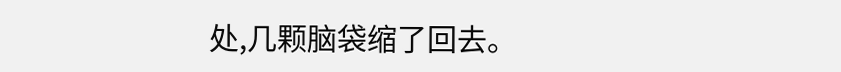处,几颗脑袋缩了回去。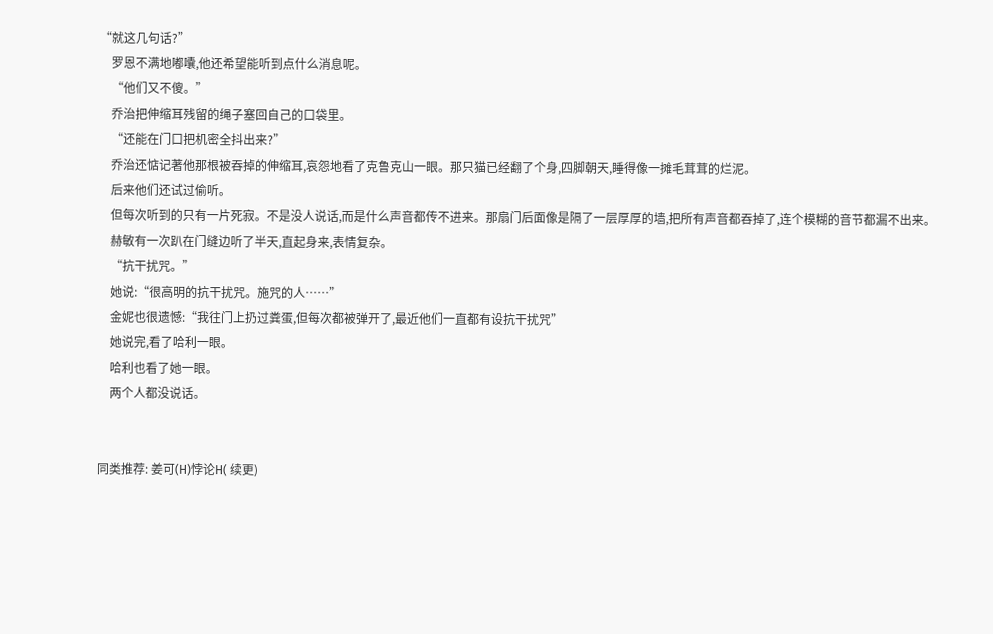“就这几句话?”
    罗恩不满地嘟囔,他还希望能听到点什么消息呢。
    “他们又不傻。”
    乔治把伸缩耳残留的绳子塞回自己的口袋里。
    “还能在门口把机密全抖出来?”
    乔治还惦记著他那根被吞掉的伸缩耳,哀怨地看了克鲁克山一眼。那只猫已经翻了个身,四脚朝天,睡得像一摊毛茸茸的烂泥。
    后来他们还试过偷听。
    但每次听到的只有一片死寂。不是没人说话,而是什么声音都传不进来。那扇门后面像是隔了一层厚厚的墙,把所有声音都吞掉了,连个模糊的音节都漏不出来。
    赫敏有一次趴在门缝边听了半天,直起身来,表情复杂。
    “抗干扰咒。”
    她说:“很高明的抗干扰咒。施咒的人……”
    金妮也很遗憾:“我往门上扔过粪蛋,但每次都被弹开了,最近他们一直都有设抗干扰咒”
    她说完,看了哈利一眼。
    哈利也看了她一眼。
    两个人都没说话。


同类推荐: 姜可(H)悖论H( 续更)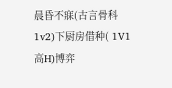晨昏不寐(古言骨科1v2)下厨房借种( 1V1 高H)博弈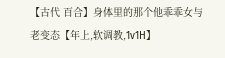【古代 百合】身体里的那个他乖乖女与老变态【年上,软调教,1v1H】